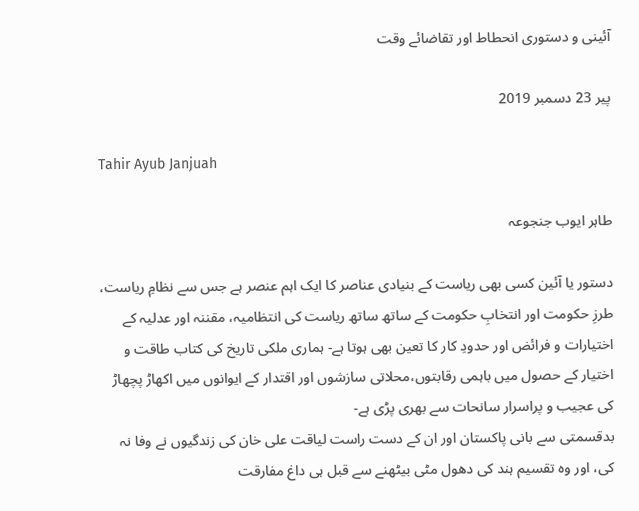آئینی و دستوری انحطاط اور تقاضائے وقت

پیر 23 دسمبر 2019

Tahir Ayub Janjuah

طاہر ایوب جنجوعہ

دستور یا آئین کسی بھی ریاست کے بنیادی عناصر کا ایک اہم عنصر ہے جس سے نظامِ ریاست، طرزِ حکومت اور انتخابِ حکومت کے ساتھ ساتھ ریاست کی انتظامیہ، مقننہ اور عدلیہ کے اختیارات و فرائض اور حدودِ کار کا تعین بھی ہوتا ہے- ہماری ملکی تاریخ کی کتاب طاقت و اختیار کے حصول میں باہمی رقابتوں،محلاتی سازشوں اور اقتدار کے ایوانوں میں اکھاڑ پچھاڑ کی عجیب و پراسرار سانحات سے بھری پڑی ہے-
بدقسمتی سے بانی پاکستان اور ان کے دست راست لیاقت علی خان کی زندگیوں نے وفا نہ کی، اور وہ تقسیم ہند کی دھول مٹی بیٹھنے سے قبل ہی داغ مفارقت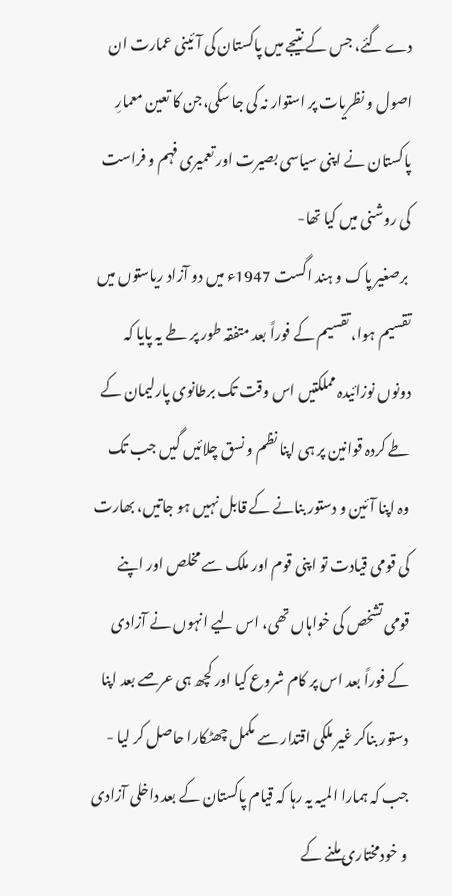دے گئے، جس کے نتیجے میں پاکستان کی آئینی عمارت ان اصول و نظریات پر استوار نہ کی جا سکی،جن کا تعین معمارِ پاکستان نے اپنی سیاسی بصیرت اور تعمیری فہم و فراست کی روشنی میں کیا تھا-
 برصغیر پاک و ہند اگست 1947ء میں دو آزاد ریاستوں میں تقسیم ہوا، تقسیم کے فوراً بعد متفقہ طور پر طے یہ پایا کہ دونوں نوزائیدہ مملکتیں اس وقت تک برطانوی پارلیمان کے طے کردہ قوانین پر ہی اپنا نظم و نسق چلائیں گیں جب تک وہ اپنا آئین و دستور بنانے کے قابل نہیں ہو جاتیں، بھارت کی قومی قیادت تو اپنی قوم اور ملک سے مخلص اور اپنے قومی تشخص کی خواہاں تھی، اس لیے انہوں نے آزادی کے فوراً بعد اس پر کام شروع کیا اور کچھ ہی عرصے بعد اپنا دستور بناکر غیر ملکی اقتدار سے مکمل چھٹکارا حاصل کر لیا - جب کہ ہمارا المیہ یہ رہا کہ قیام پاکستان کے بعد داخلی آزادی و خودمختاری ملنے کے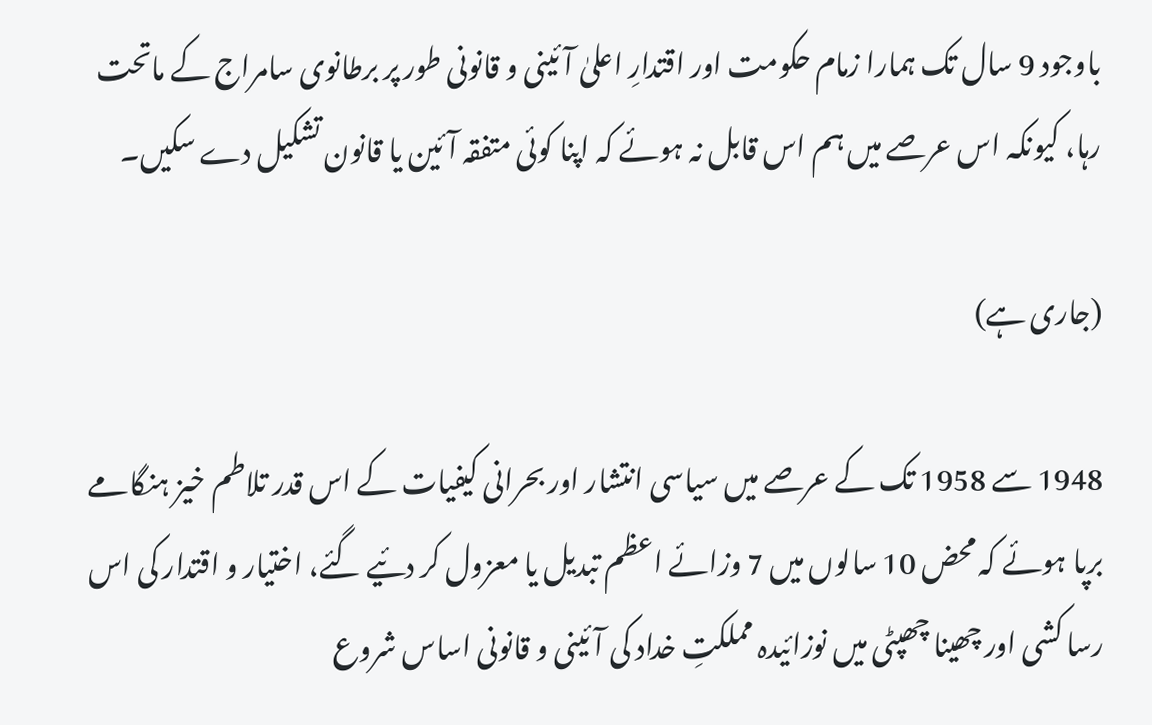باوجود 9 سال تک ہمارا زمام حکومت اور اقتدارِ اعلیٰ آئینی و قانونی طور پر برطانوی سامراج کے ماتحت رہا، کیونکہ اس عرصے میں ہم اس قابل نہ ہوئے کہ اپنا کوئی متفقہ آئین یا قانون تشکیل دے سکیں۔

(جاری ہے)

1948 سے 1958 تک کے عرصے میں سیاسی انتشار اور بحرانی کیفیات کے اس قدر تلاطم خیز ہنگامے برپا ہوئے کہ محض 10 سالوں میں 7 وزائے اعظم تبدیل یا معزول کر دئیے گئے، اختیار و اقتدار کی اس رسا کشی اور چھینا چھپٹی میں نوزائیدہ مملکتِ خداد کی آئینی و قانونی اساس شروع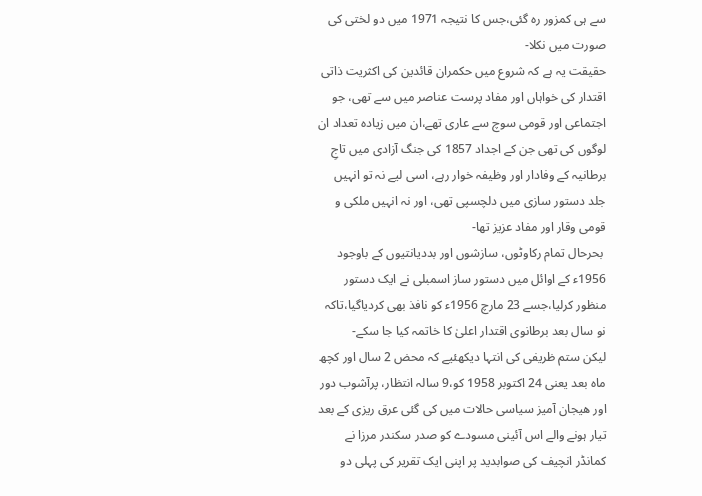سے ہی کمزور رہ گئی،جس کا نتیجہ 1971 میں دو لختی کی صورت میں نکلا-
حقیقت یہ ہے کہ شروع میں حکمران قائدین کی اکثریت ذاتی اقتدار کی خواہاں اور مفاد پرست عناصر میں سے تھی، جو اجتماعی اور قومی سوچ سے عاری تھے،ان میں زیادہ تعداد ان لوگوں کی تھی جن کے اجداد 1857 کی جنگ آزادی میں تاجِ برطانیہ کے وفادار اور وظیفہ خوار رہے، اسی لیے نہ تو انہیں جلد دستور سازی میں دلچسپی تھی، اور نہ انہیں ملکی و قومی وقار اور مفاد عزیز تھا-
 بحرحال تمام رکاوٹوں، سازشوں اور بددیانتیوں کے باوجود 1956ء کے اوائل میں دستور ساز اسمبلی نے ایک دستور منظور کرلیا،جسے 23 مارچ 1956ء کو نافذ بھی کردیاگیا،تاکہ نو سال بعد برطانوی اقتدار اعلیٰ کا خاتمہ کیا جا سکے-
لیکن ستم ظریفی کی انتہا دیکھئیے کہ محض 2 سال اور کچھ ماہ بعد یعنی 24 اکتوبر 1958 کو،9 سالہ انتظار، پرآشوب دور اور ھیجان آمیز سیاسی حالات میں کی گئی عرق ریزی کے بعد تیار ہونے والے اس آئینی مسودے کو صدر سکندر مرزا نے کمانڈر انچیف کی صوابدید پر اپنی ایک تقریر کی پہلی دو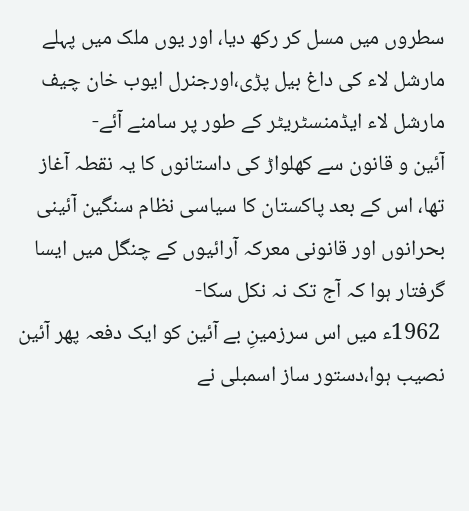سطروں میں مسل کر رکھ دیا، اور یوں ملک میں پہلے مارشل لاء کی داغ بیل پڑی،اورجنرل ایوب خان چیف مارشل لاء ایڈمنسٹریٹر کے طور پر سامنے آئے-
آئین و قانون سے کھلواڑ کی داستانوں کا یہ نقطہ آغاز تھا، اس کے بعد پاکستان کا سیاسی نظام سنگین آئینی بحرانوں اور قانونی معرکہ آرائیوں کے چنگل میں ایسا گرفتار ہوا کہ آج تک نہ نکل سکا-
 1962ء میں اس سرزمینِ بے آئین کو ایک دفعہ پھر آئین نصیب ہوا،دستور ساز اسمبلی نے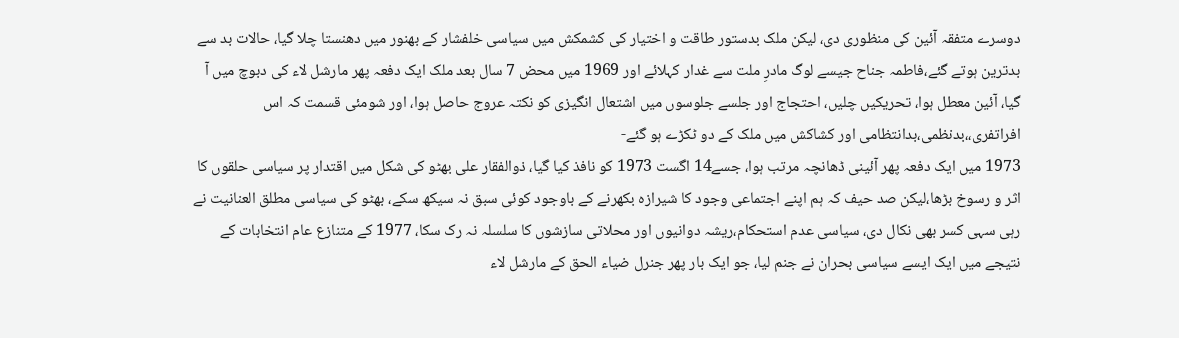دوسرے متفقہ آئین کی منظوری دی، لیکن ملک بدستور طاقت و اختیار کی کشمکش میں سیاسی خلفشار کے بھنور میں دھنستا چلا گیا، حالات بد سے بدترین ہوتے گئے،فاطمہ جناح جیسے لوگ مادرِ ملت سے غدار کہلائے اور 1969 میں محض 7 سال بعد ملک ایک دفعہ پھر مارشل لاء کی دبوچ میں آ گیا، آئین معطل ہوا، تحریکیں چلیں، احتجاج اور جلسے جلوسوں میں اشتعال انگیزی کو نکتہ عروج حاصل ہوا، اور شومئی قسمت کہ اس افراتفری،،بدنظمی،بدانتظامی اور کشاکش میں ملک کے دو ٹکڑے ہو گئے-
1973 میں ایک دفعہ پھر آئینی ڈھانچہ مرتب ہوا، جسے14 اگست 1973 کو نافذ کیا گیا، ذوالفقار علی بھٹو کی شکل میں اقتدار پر سیاسی حلقوں کا اثر و رسوخ بڑھا،لیکن صد حیف کہ ہم اپنے اجتماعی وجود کا شیرازہ بکھرنے کے باوجود کوئی سبق نہ سیکھ سکے، بھٹو کی سیاسی مطلق العنانیت نے رہی سہی کسر بھی نکال دی، سیاسی عدم استحکام،ریشہ دوانیوں اور محلاتی سازشوں کا سلسلہ نہ رک سکا، 1977 کے متنازع عام انتخابات کے نتیجے میں ایک ایسے سیاسی بحران نے جنم لیا، جو ایک بار پھر جنرل ضیاء الحق کے مارشل لاء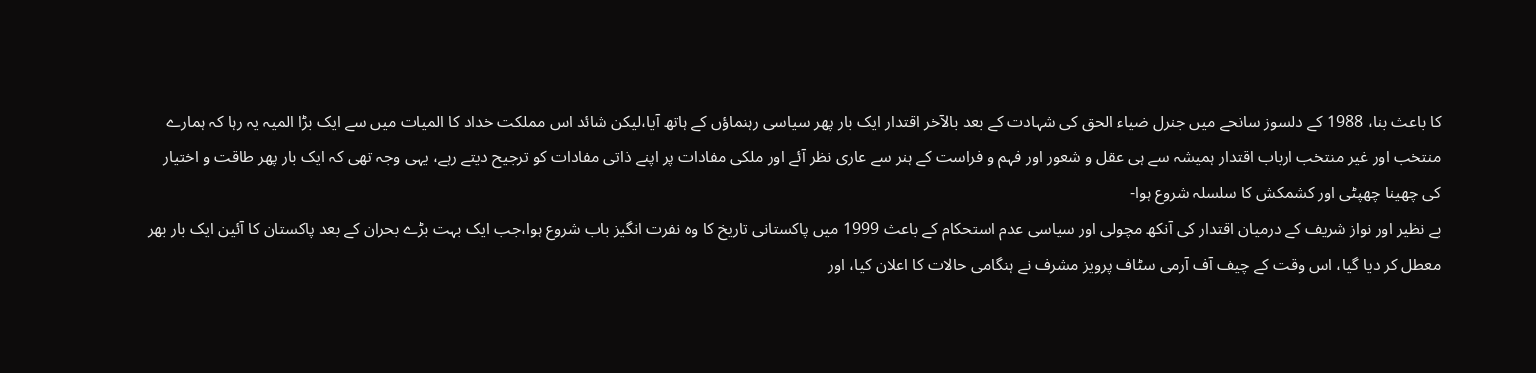کا باعث بنا، 1988 کے دلسوز سانحے میں جنرل ضیاء الحق کی شہادت کے بعد بالآخر اقتدار ایک بار پھر سیاسی رہنماؤں کے ہاتھ آیا،لیکن شائد اس مملکت خداد کا المیات میں سے ایک بڑا المیہ یہ رہا کہ ہمارے منتخب اور غیر منتخب ارباب اقتدار ہمیشہ سے ہی عقل و شعور اور فہم و فراست کے ہنر سے عاری نظر آئے اور ملکی مفادات پر اپنے ذاتی مفادات کو ترجیح دیتے رہے، یہی وجہ تھی کہ ایک بار پھر طاقت و اختیار کی چھینا چھپٹی اور کشمکش کا سلسلہ شروع ہوا-
بے نظیر اور نواز شریف کے درمیان اقتدار کی آنکھ مچولی اور سیاسی عدم استحکام کے باعث 1999 میں پاکستانی تاریخ کا وہ نفرت انگیز باب شروع ہوا،جب ایک بہت بڑے بحران کے بعد پاکستان کا آئین ایک بار بھر معطل کر دیا گیا، اس وقت کے چیف آف آرمی سٹاف پرویز مشرف نے ہنگامی حالات کا اعلان کیا، اور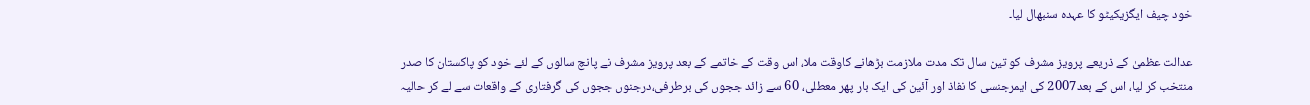خود چیف ایگزیکیٹو کا عہدہ سنبھال لیا۔

عدالت عظمیٰ کے ذریعے پرویز مشرف کو تین سال تک مدت ملازمت بڑھانے کاوقت ملا، اس وقت کے خاتمے کے بعد پرویز مشرف نے پانچ سالوں کے لئے خود کو پاکستان کا صدر منتخب کر لیا، اس کے بعد2007 کی ایمرجنسی کا نفاذ اور آئین کی ایک بار پھر معطلی، 60 سے زائد ججوں کی برطرفی،درجنوں ججوں کی گرفتاری کے واقعات سے لے کر حالیہ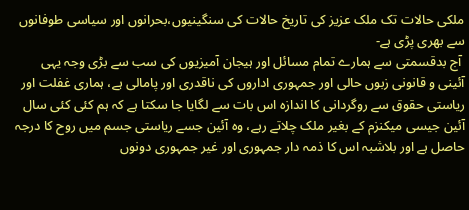ملکی حالات تک ملک عزیز کی تاریخ حالات کی سنگینیوں،بحرانوں اور سیاسی طوفانوں سے بھری پڑی ہے-
 آج بدقسمتی سے ہمارے تمام مسائل اور ہیجان آمیزیوں کی سب سے بڑی وجہ یہی آئینی و قانونی زبوں حالی اور جمہوری اداروں کی ناقدری اور پامالی ہے، ہماری غفلت اور ریاستی حقوق سے روگردانی کا اندازہ اس بات سے لگایا جا سکتا ہے کہ ہم کئی کئی سال آئین جیسی میکنزم کے بغیر ملک چلاتے رہے، وہ آئین جسے ریاستی جسم میں روح کا درجہ حاصل ہے اور بلاشبہ اس کا ذمہ دار جمہوری اور غیر جمہوری دونوں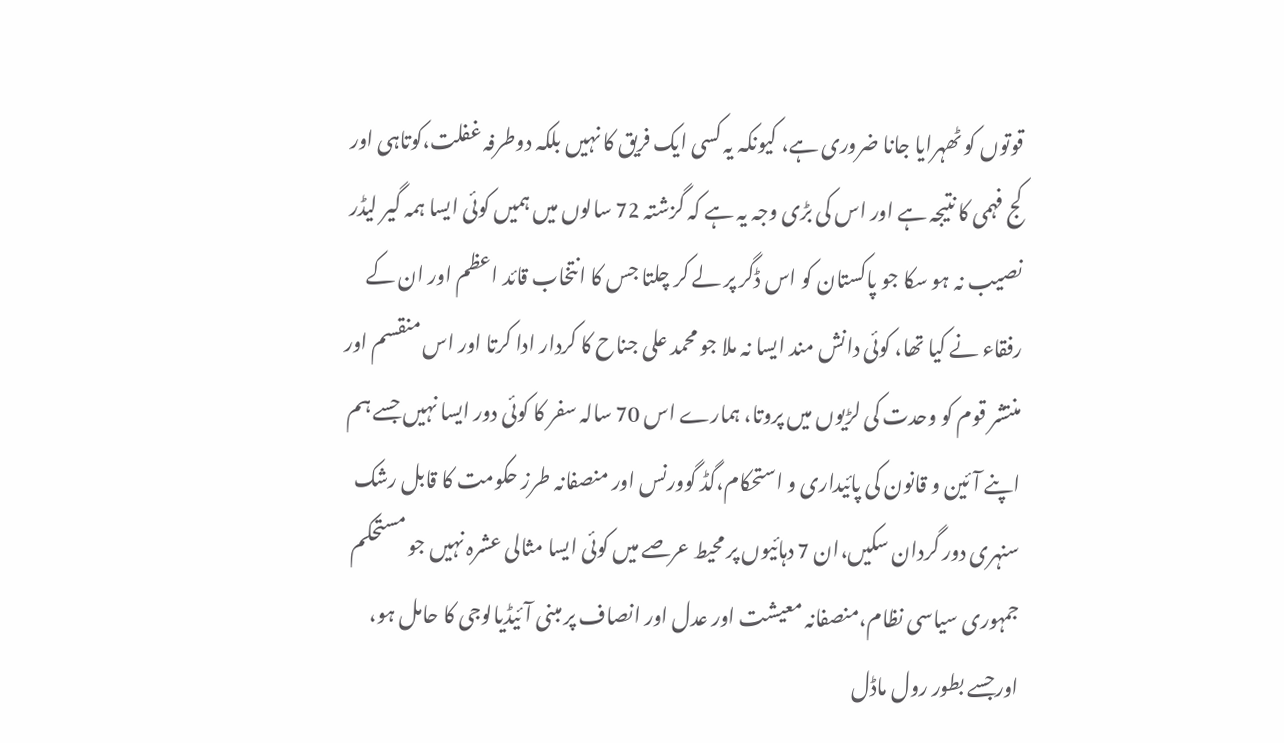قوتوں کو ٹھہرایا جانا ضروری ہے، کیونکہ یہ کسی ایک فریق کا نہیں بلکہ دوطرفہ غفلت،کوتاہی اور کج فہمی کا نتیجہ ہے اور اس کی بڑی وجہ یہ ہے کہ گزشتہ 72 سالوں میں ہمیں کوئی ایسا ہمہ گیر لیڈر نصیب نہ ہو سکا جو پاکستان کو اس ڈگر پر لے کر چلتا جس کا انتخاب قائد اعظم اور ان کے رفقاء نے کیا تھا، کوئی دانش مند ایسا نہ ملا جو محمد علی جناح کا کردار ادا کرتا اور اس منقسم اور منتشر قوم کو وحدت کی لڑیوں میں پروتا، ہمارے اس 70 سالہ سفر کا کوئی دور ایسا نہیں جسے ہم اپنے آئین و قانون کی پائیداری و استحکام،گڈ گوورنس اور منصفانہ طرز حکومت کا قابل رشک سنہری دور گردان سکیں،ان 7 دہائیوں پر محیط عرصے میں کوئی ایسا مثالی عشرہ نہیں جو مستحکم جمہوری سیاسی نظام،منصفانہ معیشت اور عدل اور انصاف پر مبنی آئیڈیالوجی کا حامل ہو، اورجسے بطور رول ماڈل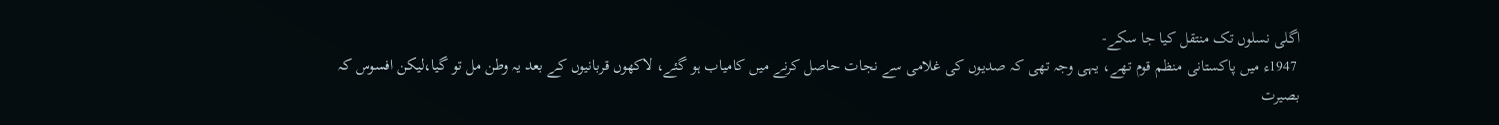اگلی نسلوں تک منتقل کیا جا سکے-
 1947ء میں پاکستانی منظم قوم تھے، یہی وجہ تھی کہ صدیوں کی غلامی سے نجات حاصل کرنے میں کامیاب ہو گئے، لاکھوں قربانیوں کے بعد یہ وطن مل تو گیا،لیکن افسوس کہ بصیرت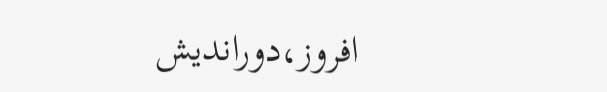افروز،دوراندیش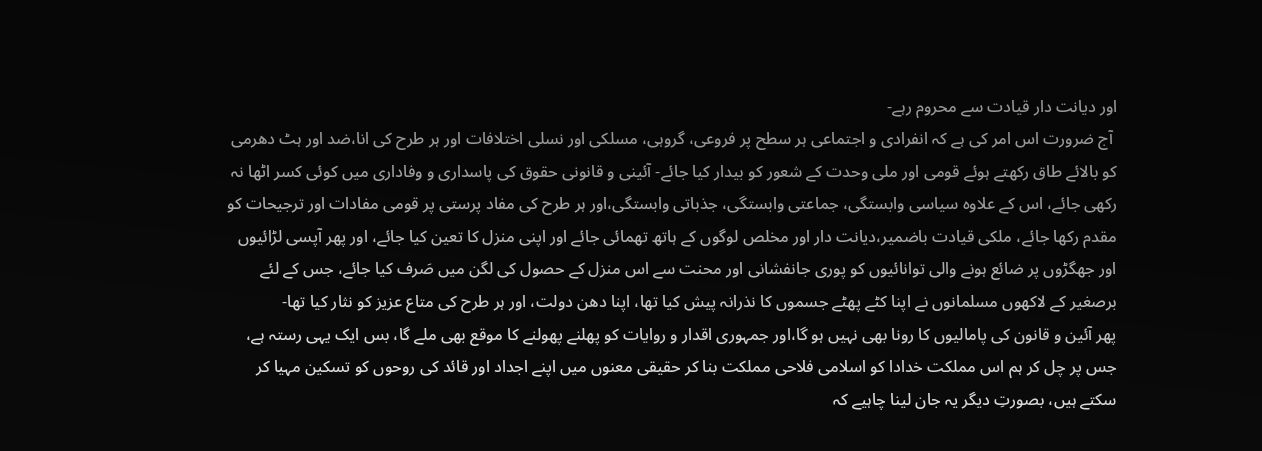اور دیانت دار قیادت سے محروم رہے-
 آج ضرورت اس امر کی ہے کہ انفرادی و اجتماعی ہر سطح پر فروعی، گروہی، مسلکی اور نسلی اختلافات اور ہر طرح کی انا،ضد اور ہٹ دھرمی کو بالائے طاق رکھتے ہوئے قومی اور ملی وحدت کے شعور کو بیدار کیا جائے- آئینی و قانونی حقوق کی پاسداری و وفاداری میں کوئی کسر اٹھا نہ رکھی جائے، اس کے علاوہ سیاسی وابستگی، جماعتی وابستگی، جذباتی وابستگی،اور ہر طرح کی مفاد پرستی پر قومی مفادات اور ترجیحات کو مقدم رکھا جائے، ملکی قیادت باضمیر،دیانت دار اور مخلص لوگوں کے ہاتھ تھمائی جائے اور اپنی منزل کا تعین کیا جائے، اور پھر آپسی لڑائیوں اور جھگڑوں پر ضائع ہونے والی توانائیوں کو پوری جانفشانی اور محنت سے اس منزل کے حصول کی لگن میں صَرف کیا جائے، جس کے لئے برصغیر کے لاکھوں مسلمانوں نے اپنا کٹے پھٹے جسموں کا نذرانہ پیش کیا تھا، اپنا دھن دولت، اور ہر طرح کی متاع عزیز کو نثار کیا تھا-
پھر آئین و قانون کی پامالیوں کا رونا بھی نہیں ہو گا،اور جمہوری اقدار و روایات کو پھلنے پھولنے کا موقع بھی ملے گا، بس ایک یہی رستہ ہے، جس پر چل کر ہم اس مملکت خدادا کو اسلامی فلاحی مملکت بنا کر حقیقی معنوں میں اپنے اجداد اور قائد کی روحوں کو تسکین مہیا کر سکتے ہیں، بصورتِ دیگر یہ جان لینا چاہیے کہ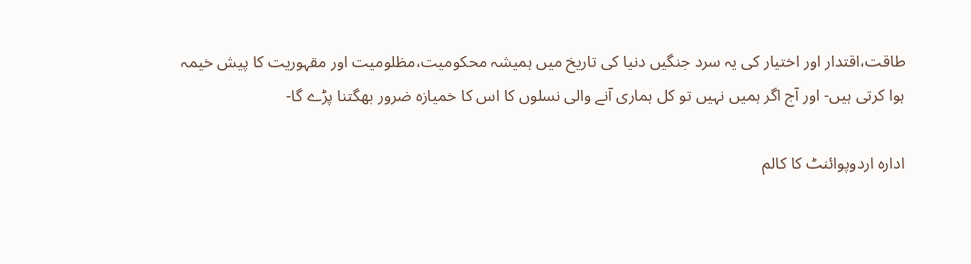طاقت،اقتدار اور اختیار کی یہ سرد جنگیں دنیا کی تاریخ میں ہمیشہ محکومیت،مظلومیت اور مقہوریت کا پیش خیمہ ہوا کرتی ہیں- اور آج اگر ہمیں نہیں تو کل ہماری آنے والی نسلوں کا اس کا خمیازہ ضرور بھگتنا پڑے گا-

ادارہ اردوپوائنٹ کا کالم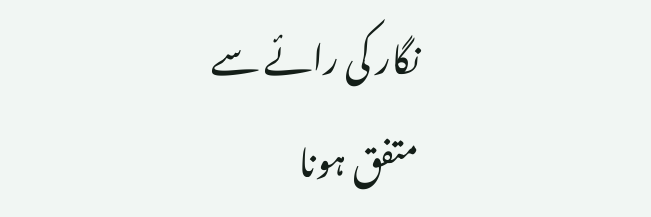نگار کی رائے سے متفق ہونا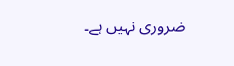ضروری نہیں ہے۔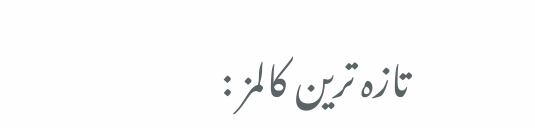تازہ ترین کالمز :